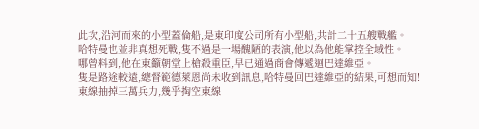此次,沿河而來的小型蓋倫船,是東印度公司所有小型船,共計二十五艘戰艦。
哈特曼也並非真想死戰,隻不過是一場醜陋的表演,他以為他能掌控全域性。
哪曾料到,他在東籲朝堂上槍殺重臣,早已通過商會傳遞迴巴達維亞。
隻是路途較遠,總督範德萊恩尚未收到訊息,哈特曼回巴達維亞的結果,可想而知!
東線抽掉三萬兵力,幾乎掏空東線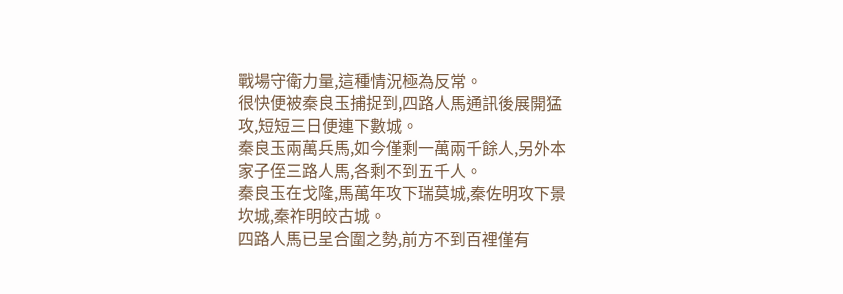戰場守衛力量,這種情況極為反常。
很快便被秦良玉捕捉到,四路人馬通訊後展開猛攻,短短三日便連下數城。
秦良玉兩萬兵馬,如今僅剩一萬兩千餘人,另外本家子侄三路人馬,各剩不到五千人。
秦良玉在戈隆,馬萬年攻下瑞莫城,秦佐明攻下景坎城,秦祚明皎古城。
四路人馬已呈合圍之勢,前方不到百裡僅有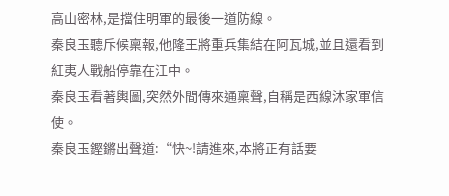高山密林,是擋住明軍的最後一道防線。
秦良玉聽斥候稟報,他隆王將重兵集結在阿瓦城,並且還看到紅夷人戰船停靠在江中。
秦良玉看著輿圖,突然外間傳來通稟聲,自稱是西線沐家軍信使。
秦良玉鏗鏘出聲道:“快~!請進來,本將正有話要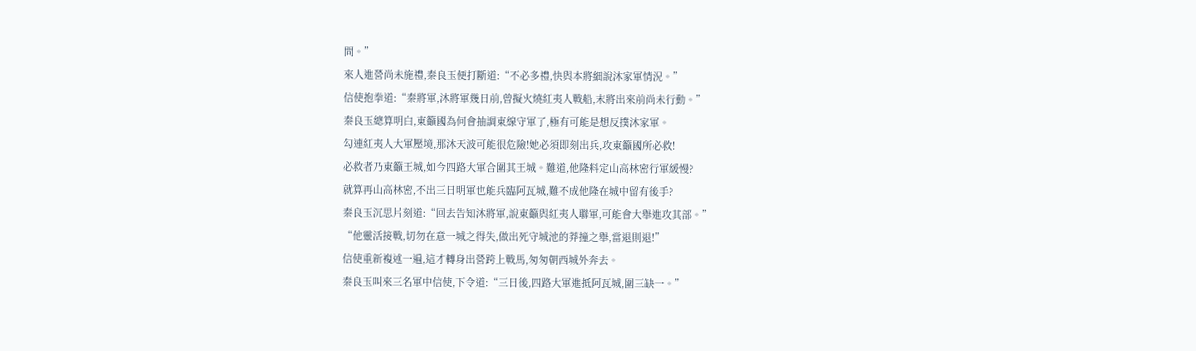問。”
來人進營尚未施禮,秦良玉便打斷道:“不必多禮,快與本將細說沐家軍情況。”
信使抱拳道:“秦將軍,沐將軍幾日前,曾擬火燒紅夷人戰船,末將出來前尚未行動。”
秦良玉總算明白,東籲國為何會抽調東線守軍了,極有可能是想反撲沐家軍。
勾連紅夷人大軍壓境,那沐天波可能很危險!她必須即刻出兵,攻東籲國所必救!
必救者乃東籲王城,如今四路大軍合圍其王城。難道,他隆料定山高林密行軍緩慢?
就算再山高林密,不出三日明軍也能兵臨阿瓦城,難不成他隆在城中留有後手?
秦良玉沉思片刻道:“回去告知沐將軍,說東籲與紅夷人聯軍,可能會大舉進攻其部。”
“他靈活接戰,切勿在意一城之得失,做出死守城池的莽撞之舉,當退則退!”
信使重新複述一遍,這才轉身出營跨上戰馬,匆匆朝西城外奔去。
秦良玉叫來三名軍中信使,下令道:“三日後,四路大軍進抵阿瓦城,圍三缺一。”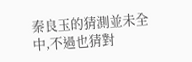秦良玉的猜測並未全中,不過也猜對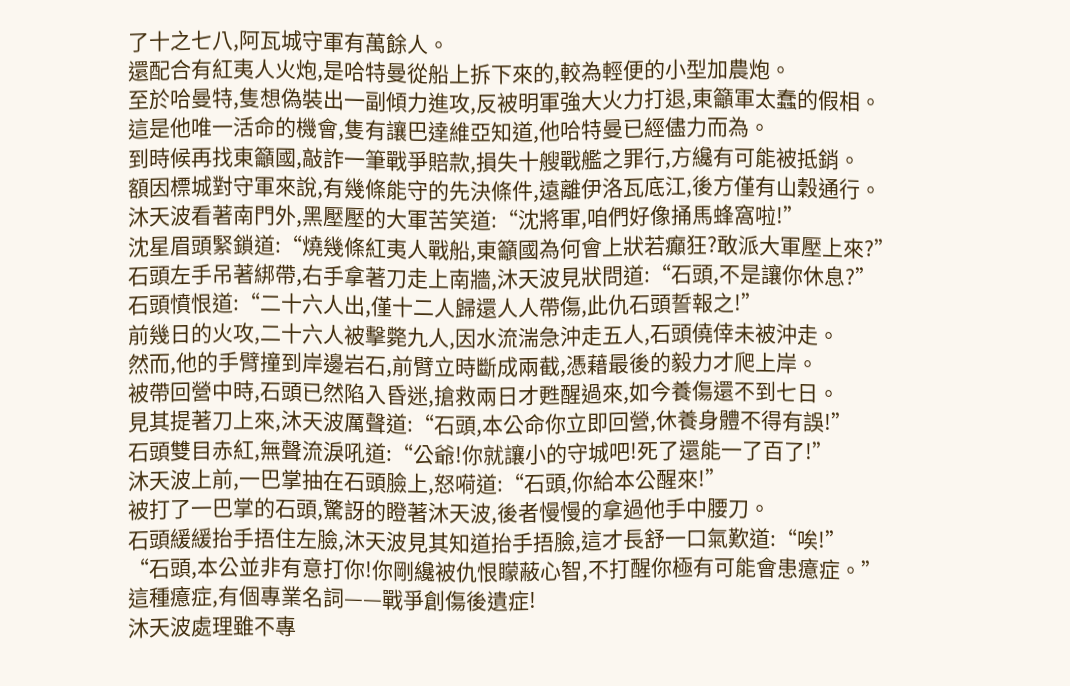了十之七八,阿瓦城守軍有萬餘人。
還配合有紅夷人火炮,是哈特曼從船上拆下來的,較為輕便的小型加農炮。
至於哈曼特,隻想偽裝出一副傾力進攻,反被明軍強大火力打退,東籲軍太蠢的假相。
這是他唯一活命的機會,隻有讓巴達維亞知道,他哈特曼已經儘力而為。
到時候再找東籲國,敲詐一筆戰爭賠款,損失十艘戰艦之罪行,方纔有可能被抵銷。
額因標城對守軍來說,有幾條能守的先決條件,遠離伊洛瓦底江,後方僅有山穀通行。
沐天波看著南門外,黑壓壓的大軍苦笑道:“沈將軍,咱們好像捅馬蜂窩啦!”
沈星眉頭緊鎖道:“燒幾條紅夷人戰船,東籲國為何會上狀若癲狂?敢派大軍壓上來?”
石頭左手吊著綁帶,右手拿著刀走上南牆,沐天波見狀問道:“石頭,不是讓你休息?”
石頭憤恨道:“二十六人出,僅十二人歸還人人帶傷,此仇石頭誓報之!”
前幾日的火攻,二十六人被擊斃九人,因水流湍急沖走五人,石頭僥倖未被沖走。
然而,他的手臂撞到岸邊岩石,前臂立時斷成兩截,憑藉最後的毅力才爬上岸。
被帶回營中時,石頭已然陷入昏迷,搶救兩日才甦醒過來,如今養傷還不到七日。
見其提著刀上來,沐天波厲聲道:“石頭,本公命你立即回營,休養身體不得有誤!”
石頭雙目赤紅,無聲流淚吼道:“公爺!你就讓小的守城吧!死了還能一了百了!”
沐天波上前,一巴掌抽在石頭臉上,怒嗬道:“石頭,你給本公醒來!”
被打了一巴掌的石頭,驚訝的瞪著沐天波,後者慢慢的拿過他手中腰刀。
石頭緩緩抬手捂住左臉,沐天波見其知道抬手捂臉,這才長舒一口氣歎道:“唉!”
“石頭,本公並非有意打你!你剛纔被仇恨矇蔽心智,不打醒你極有可能會患癔症。”
這種癔症,有個專業名詞——戰爭創傷後遺症!
沐天波處理雖不專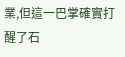業,但這一巴掌確實打醒了石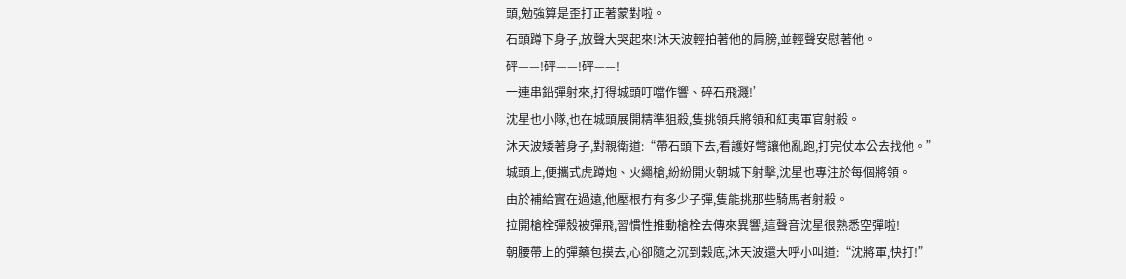頭,勉強算是歪打正著蒙對啦。
石頭蹲下身子,放聲大哭起來!沐天波輕拍著他的肩膀,並輕聲安慰著他。
砰——!砰——!砰——!
一連串鉛彈射來,打得城頭叮噹作響、碎石飛濺!’
沈星也小隊,也在城頭展開精準狙殺,隻挑領兵將領和紅夷軍官射殺。
沐天波矮著身子,對親衛道:“帶石頭下去,看護好彆讓他亂跑,打完仗本公去找他。”
城頭上,便攜式虎蹲炮、火繩槍,紛紛開火朝城下射擊,沈星也專注於每個將領。
由於補給實在過遠,他壓根冇有多少子彈,隻能挑那些騎馬者射殺。
拉開槍栓彈殼被彈飛,習慣性推動槍栓去傳來異響,這聲音沈星很熟悉空彈啦!
朝腰帶上的彈藥包摸去,心卻隨之沉到穀底,沐天波還大呼小叫道:“沈將軍,快打!”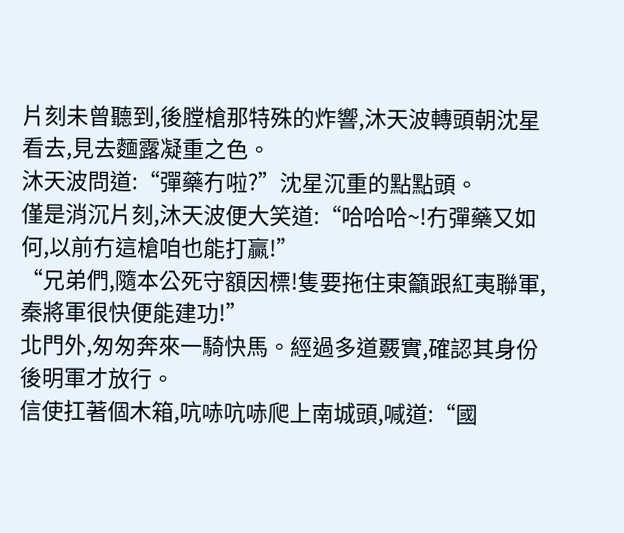片刻未曾聽到,後膛槍那特殊的炸響,沐天波轉頭朝沈星看去,見去麵露凝重之色。
沐天波問道:“彈藥冇啦?”沈星沉重的點點頭。
僅是消沉片刻,沐天波便大笑道:“哈哈哈~!冇彈藥又如何,以前冇這槍咱也能打贏!”
“兄弟們,隨本公死守額因標!隻要拖住東籲跟紅夷聯軍,秦將軍很快便能建功!”
北門外,匆匆奔來一騎快馬。經過多道覈實,確認其身份後明軍才放行。
信使扛著個木箱,吭哧吭哧爬上南城頭,喊道:“國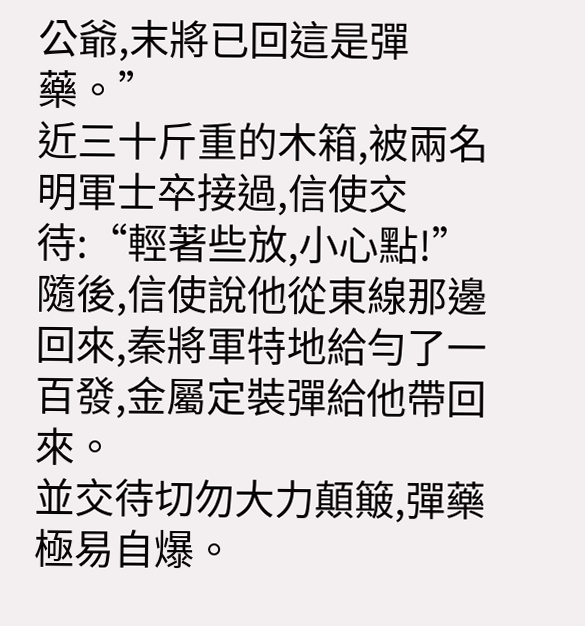公爺,末將已回這是彈藥。”
近三十斤重的木箱,被兩名明軍士卒接過,信使交待:“輕著些放,小心點!”
隨後,信使說他從東線那邊回來,秦將軍特地給勻了一百發,金屬定裝彈給他帶回來。
並交待切勿大力顛簸,彈藥極易自爆。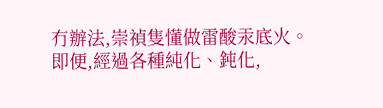冇辦法,崇禎隻懂做雷酸汞底火。
即便,經過各種純化、鈍化,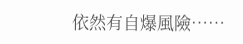依然有自爆風險……